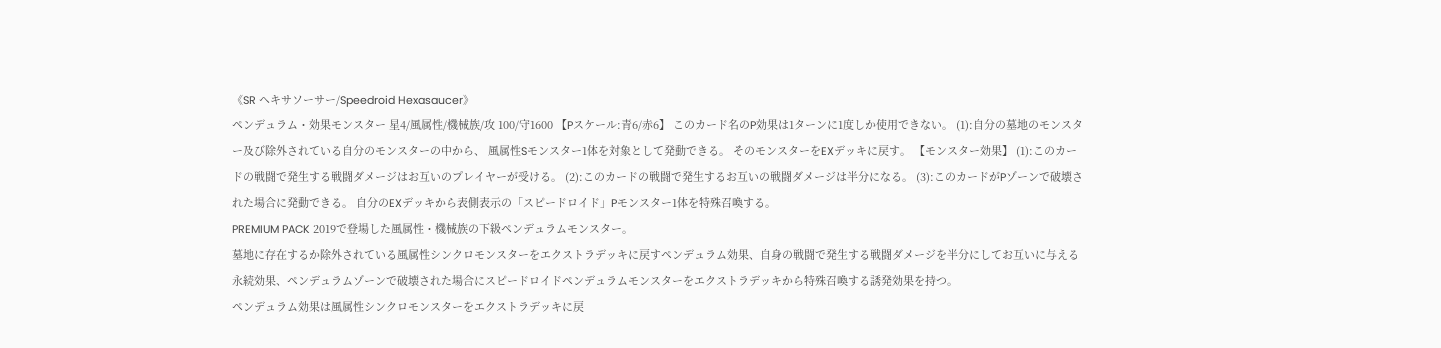《SR ヘキサソーサー/Speedroid Hexasaucer》
ペンデュラム・効果モンスター 星4/風属性/機械族/攻 100/守1600 【Pスケール:青6/赤6】 このカード名のP効果は1ターンに1度しか使用できない。 (1):自分の墓地のモンスター及び除外されている自分のモンスターの中から、 風属性Sモンスター1体を対象として発動できる。 そのモンスターをEXデッキに戻す。 【モンスター効果】 (1):このカードの戦闘で発生する戦闘ダメージはお互いのプレイヤーが受ける。 (2):このカードの戦闘で発生するお互いの戦闘ダメージは半分になる。 (3):このカードがPゾーンで破壊された場合に発動できる。 自分のEXデッキから表側表示の「スピードロイド」Pモンスター1体を特殊召喚する。
PREMIUM PACK 2019で登場した風属性・機械族の下級ペンデュラムモンスター。
墓地に存在するか除外されている風属性シンクロモンスターをエクストラデッキに戻すペンデュラム効果、自身の戦闘で発生する戦闘ダメージを半分にしてお互いに与える永続効果、ペンデュラムゾーンで破壊された場合にスピードロイドペンデュラムモンスターをエクストラデッキから特殊召喚する誘発効果を持つ。
ペンデュラム効果は風属性シンクロモンスターをエクストラデッキに戻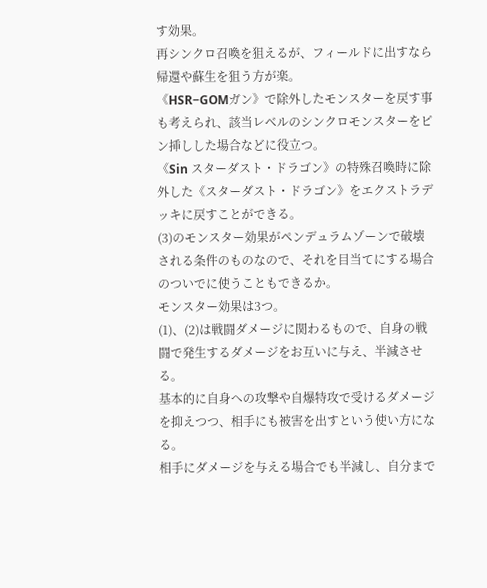す効果。
再シンクロ召喚を狙えるが、フィールドに出すなら帰還や蘇生を狙う方が楽。
《HSR−GOMガン》で除外したモンスターを戻す事も考えられ、該当レベルのシンクロモンスターをピン挿しした場合などに役立つ。
《Sin スターダスト・ドラゴン》の特殊召喚時に除外した《スターダスト・ドラゴン》をエクストラデッキに戻すことができる。
(3)のモンスター効果がペンデュラムゾーンで破壊される条件のものなので、それを目当てにする場合のついでに使うこともできるか。
モンスター効果は3つ。
(1)、(2)は戦闘ダメージに関わるもので、自身の戦闘で発生するダメージをお互いに与え、半減させる。
基本的に自身への攻撃や自爆特攻で受けるダメージを抑えつつ、相手にも被害を出すという使い方になる。
相手にダメージを与える場合でも半減し、自分まで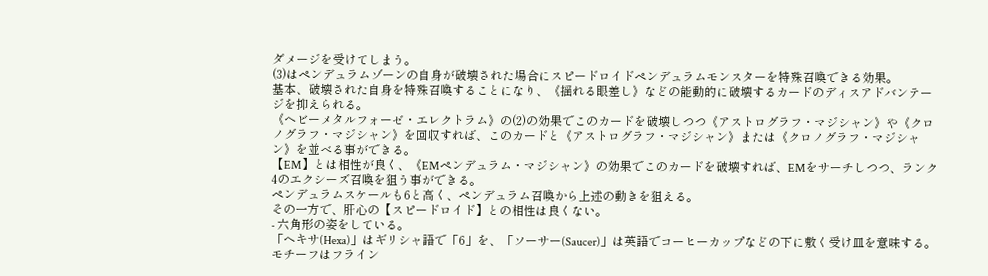ダメージを受けてしまう。
(3)はペンデュラムゾーンの自身が破壊された場合にスピードロイドペンデュラムモンスターを特殊召喚できる効果。
基本、破壊された自身を特殊召喚することになり、《揺れる眼差し》などの能動的に破壊するカードのディスアドバンテージを抑えられる。
《ヘビーメタルフォーゼ・エレクトラム》の(2)の効果でこのカードを破壊しつつ《アストログラフ・マジシャン》や《クロノグラフ・マジシャン》を回収すれば、このカードと《アストログラフ・マジシャン》または《クロノグラフ・マジシャン》を並べる事ができる。
【EM】とは相性が良く、《EMペンデュラム・マジシャン》の効果でこのカードを破壊すれば、EMをサーチしつつ、ランク4のエクシーズ召喚を狙う事ができる。
ペンデュラムスケールも6と高く、ペンデュラム召喚から上述の動きを狙える。
その一方で、肝心の【スピードロイド】との相性は良くない。
- 六角形の姿をしている。
「ヘキサ(Hexa)」はギリシャ語で「6」を、「ソーサー(Saucer)」は英語でコーヒーカップなどの下に敷く受け皿を意味する。
モチーフはフライン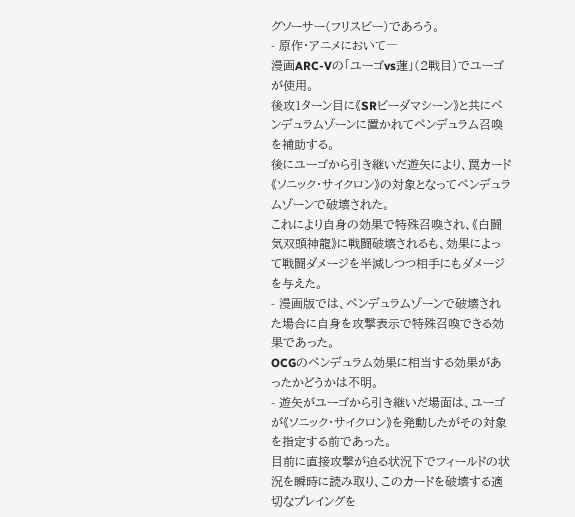グソーサー(フリスビー)であろう。
- 原作・アニメにおいて―
漫画ARC-Vの「ユーゴvs蓮」(2戦目)でユーゴが使用。
後攻1ターン目に《SRビーダマシーン》と共にペンデュラムゾーンに置かれてペンデュラム召喚を補助する。
後にユーゴから引き継いだ遊矢により、罠カード《ソニック・サイクロン》の対象となってペンデュラムゾーンで破壊された。
これにより自身の効果で特殊召喚され、《白闘気双頭神龍》に戦闘破壊されるも、効果によって戦闘ダメージを半減しつつ相手にもダメージを与えた。
- 漫画版では、ペンデュラムゾーンで破壊された場合に自身を攻撃表示で特殊召喚できる効果であった。
OCGのペンデュラム効果に相当する効果があったかどうかは不明。
- 遊矢がユーゴから引き継いだ場面は、ユーゴが《ソニック・サイクロン》を発動したがその対象を指定する前であった。
目前に直接攻撃が迫る状況下でフィールドの状況を瞬時に読み取り、このカードを破壊する適切なプレイングを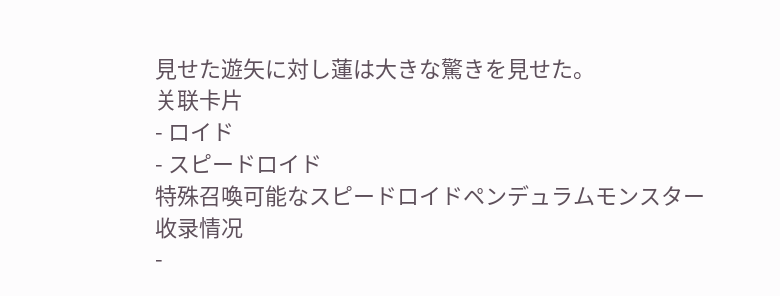見せた遊矢に対し蓮は大きな驚きを見せた。
关联卡片
- ロイド
- スピードロイド
特殊召喚可能なスピードロイドペンデュラムモンスター
收录情况
-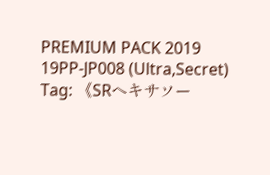PREMIUM PACK 2019 19PP-JP008 (Ultra,Secret)
Tag: 《SRヘキサソー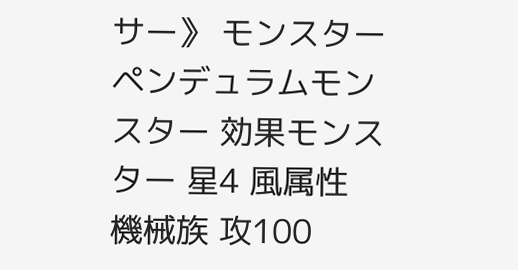サー》 モンスター ペンデュラムモンスター 効果モンスター 星4 風属性 機械族 攻100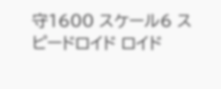守1600 スケール6 スピードロイド ロイド